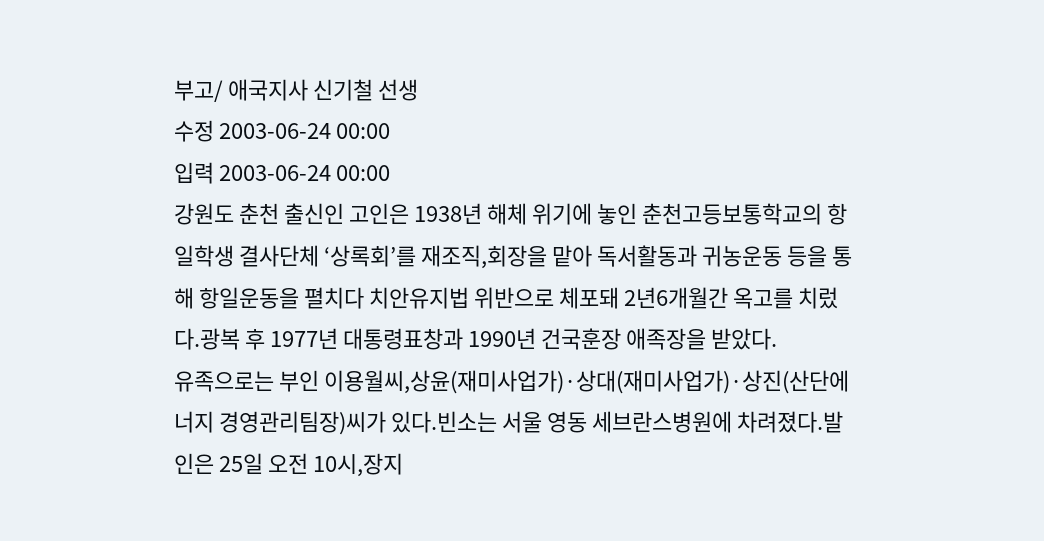부고/ 애국지사 신기철 선생
수정 2003-06-24 00:00
입력 2003-06-24 00:00
강원도 춘천 출신인 고인은 1938년 해체 위기에 놓인 춘천고등보통학교의 항일학생 결사단체 ‘상록회’를 재조직,회장을 맡아 독서활동과 귀농운동 등을 통해 항일운동을 펼치다 치안유지법 위반으로 체포돼 2년6개월간 옥고를 치렀다.광복 후 1977년 대통령표창과 1990년 건국훈장 애족장을 받았다.
유족으로는 부인 이용월씨,상윤(재미사업가)·상대(재미사업가)·상진(산단에너지 경영관리팀장)씨가 있다.빈소는 서울 영동 세브란스병원에 차려졌다.발인은 25일 오전 10시,장지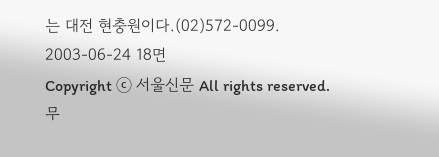는 대전 현충원이다.(02)572-0099.
2003-06-24 18면
Copyright ⓒ 서울신문 All rights reserved. 무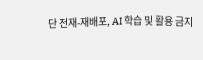단 전재-재배포, AI 학습 및 활용 금지